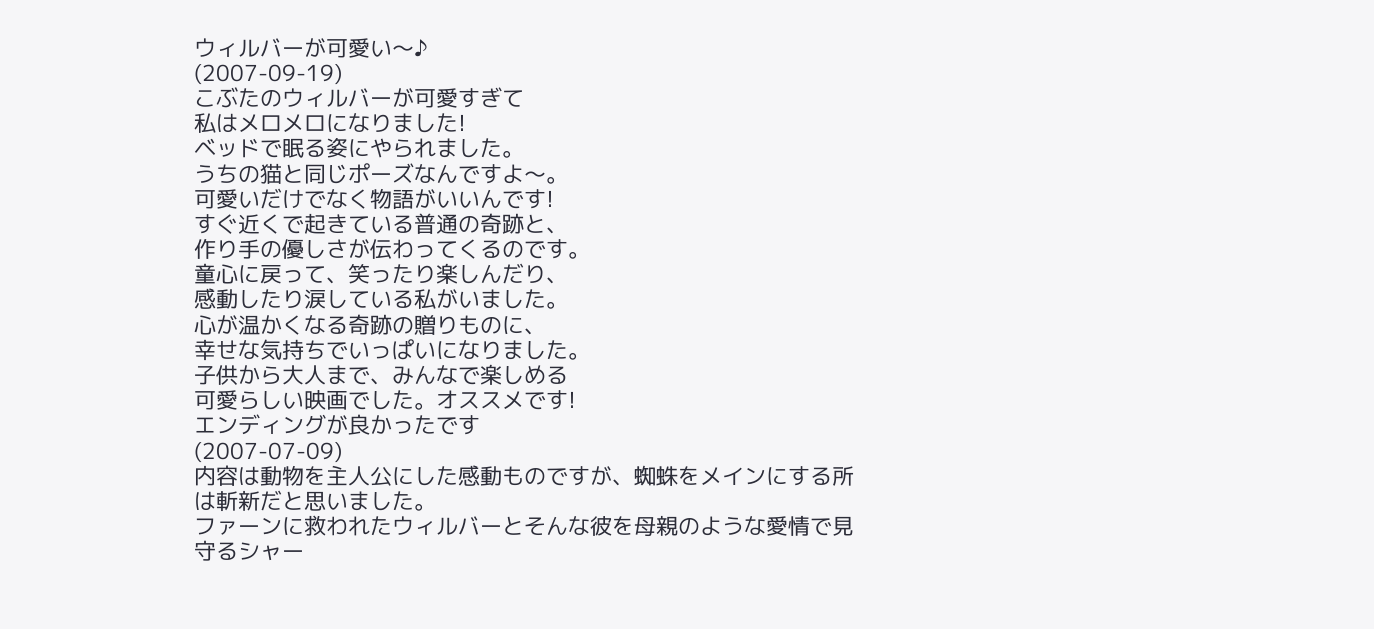ウィルバーが可愛い〜♪
(2007-09-19)
こぶたのウィルバーが可愛すぎて
私はメロメロになりました!
ベッドで眠る姿にやられました。
うちの猫と同じポーズなんですよ〜。
可愛いだけでなく物語がいいんです!
すぐ近くで起きている普通の奇跡と、
作り手の優しさが伝わってくるのです。
童心に戻って、笑ったり楽しんだり、
感動したり涙している私がいました。
心が温かくなる奇跡の贈りものに、
幸せな気持ちでいっぱいになりました。
子供から大人まで、みんなで楽しめる
可愛らしい映画でした。オススメです!
エンディングが良かったです
(2007-07-09)
内容は動物を主人公にした感動ものですが、蜘蛛をメインにする所は斬新だと思いました。
ファーンに救われたウィルバーとそんな彼を母親のような愛情で見守るシャー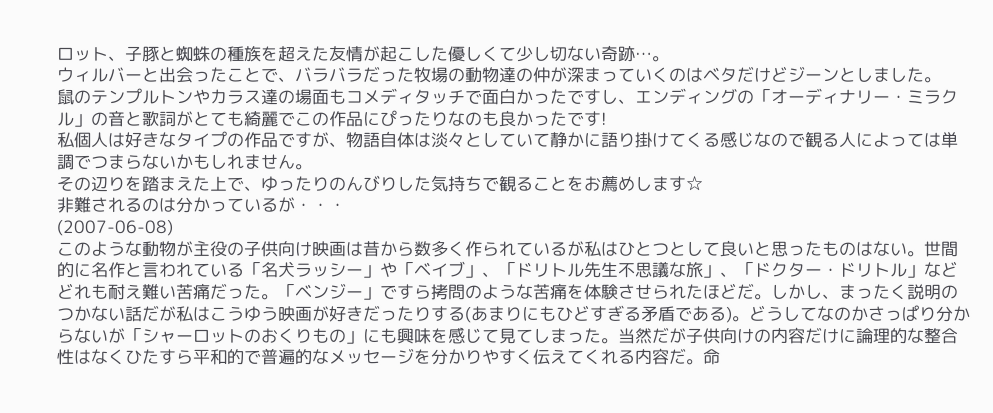ロット、子豚と蜘蛛の種族を超えた友情が起こした優しくて少し切ない奇跡…。
ウィルバーと出会ったことで、バラバラだった牧場の動物達の仲が深まっていくのはベタだけどジーンとしました。
鼠のテンプルトンやカラス達の場面もコメディタッチで面白かったですし、エンディングの「オーディナリー・ミラクル」の音と歌詞がとても綺麗でこの作品にぴったりなのも良かったです!
私個人は好きなタイプの作品ですが、物語自体は淡々としていて静かに語り掛けてくる感じなので観る人によっては単調でつまらないかもしれません。
その辺りを踏まえた上で、ゆったりのんびりした気持ちで観ることをお薦めします☆
非難されるのは分かっているが・・・
(2007-06-08)
このような動物が主役の子供向け映画は昔から数多く作られているが私はひとつとして良いと思ったものはない。世間的に名作と言われている「名犬ラッシー」や「ベイブ」、「ドリトル先生不思議な旅」、「ドクター・ドリトル」などどれも耐え難い苦痛だった。「ベンジー」ですら拷問のような苦痛を体験させられたほどだ。しかし、まったく説明のつかない話だが私はこうゆう映画が好きだったりする(あまりにもひどすぎる矛盾である)。どうしてなのかさっぱり分からないが「シャーロットのおくりもの」にも興味を感じて見てしまった。当然だが子供向けの内容だけに論理的な整合性はなくひたすら平和的で普遍的なメッセージを分かりやすく伝えてくれる内容だ。命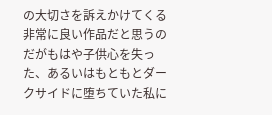の大切さを訴えかけてくる非常に良い作品だと思うのだがもはや子供心を失った、あるいはもともとダークサイドに堕ちていた私に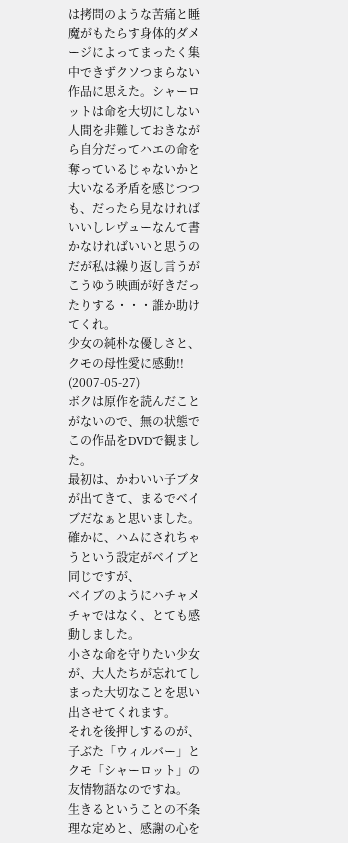は拷問のような苦痛と睡魔がもたらす身体的ダメージによってまったく集中できずクソつまらない作品に思えた。シャーロットは命を大切にしない人間を非難しておきながら自分だってハエの命を奪っているじゃないかと大いなる矛盾を感じつつも、だったら見なければいいしレヴューなんて書かなければいいと思うのだが私は繰り返し言うがこうゆう映画が好きだったりする・・・誰か助けてくれ。
少女の純朴な優しさと、クモの母性愛に感動!!
(2007-05-27)
ボクは原作を読んだことがないので、無の状態でこの作品をDVDで観ました。
最初は、かわいい子ブタが出てきて、まるでベイブだなぁと思いました。
確かに、ハムにされちゃうという設定がベイブと同じですが、
ベイブのようにハチャメチャではなく、とても感動しました。
小さな命を守りたい少女が、大人たちが忘れてしまった大切なことを思い出させてくれます。
それを後押しするのが、子ぶた「ウィルバー」とクモ「シャーロット」の友情物語なのですね。
生きるということの不条理な定めと、感謝の心を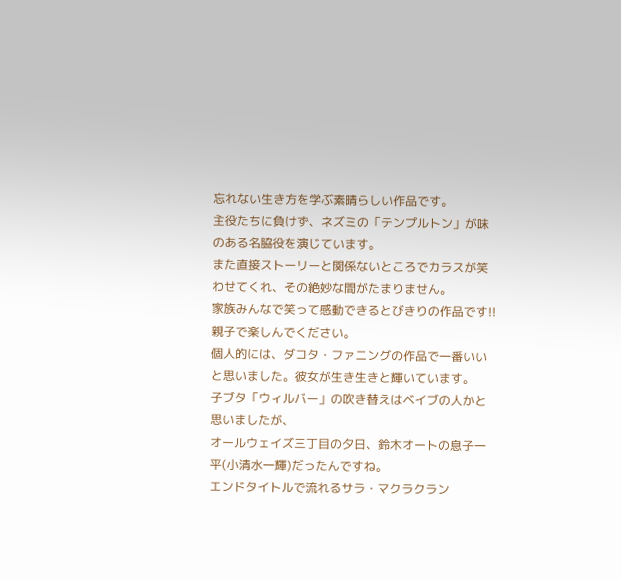忘れない生き方を学ぶ素晴らしい作品です。
主役たちに負けず、ネズミの「テンプルトン」が味のある名脇役を演じています。
また直接ストーリーと関係ないところでカラスが笑わせてくれ、その絶妙な間がたまりません。
家族みんなで笑って感動できるとびきりの作品です!!親子で楽しんでください。
個人的には、ダコタ・ファニングの作品で一番いいと思いました。彼女が生き生きと輝いています。
子ブタ「ウィルバー」の吹き替えはベイブの人かと思いましたが、
オールウェイズ三丁目の夕日、鈴木オートの息子一平(小清水一輝)だったんですね。
エンドタイトルで流れるサラ・マクラクラン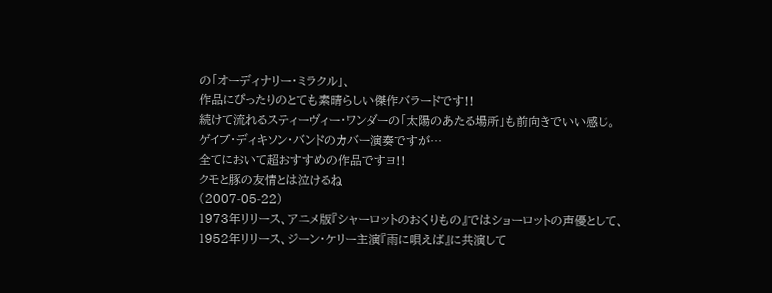の「オーディナリー・ミラクル」、
作品にぴったりのとても素晴らしい傑作バラードです!!
続けて流れるスティーヴィー・ワンダーの「太陽のあたる場所」も前向きでいい感じ。
ゲイブ・ディキソン・バンドのカバー演奏ですが…
全てにおいて超おすすめの作品ですヨ!!
クモと豚の友情とは泣けるね
(2007-05-22)
1973年リリース、アニメ版『シャーロットのおくりもの』ではショーロットの声優として、1952年リリース、ジーン・ケリー主演『雨に唄えば』に共演して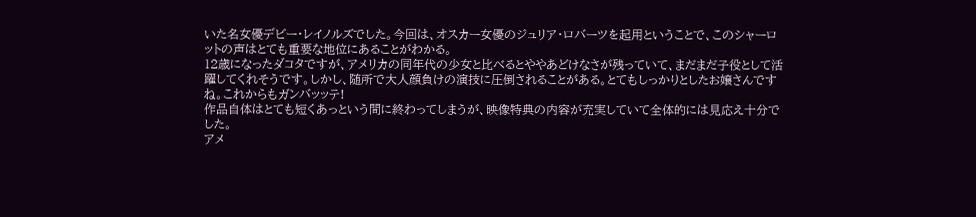いた名女優デビー・レイノルズでした。今回は、オスカー女優のジュリア・ロバーツを起用ということで、このシャーロットの声はとても重要な地位にあることがわかる。
12歳になったダコタですが、アメリカの同年代の少女と比べるとややあどけなさが残っていて、まだまだ子役として活躍してくれそうです。しかし、随所で大人顔負けの演技に圧倒されることがある。とてもしっかりとしたお嬢さんですね。これからもガンバッッテ!
作品自体はとても短くあっという間に終わってしまうが、映像特典の内容が充実していて全体的には見応え十分でした。
アメ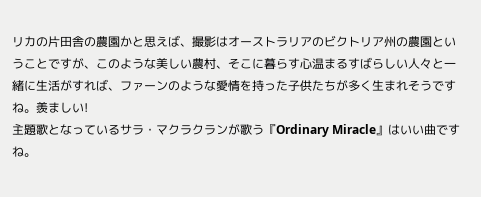リカの片田舎の農園かと思えば、撮影はオーストラリアのビクトリア州の農園ということですが、このような美しい農村、そこに暮らす心温まるすばらしい人々と一緒に生活がすれば、ファーンのような愛情を持った子供たちが多く生まれそうですね。羨ましい!
主題歌となっているサラ・マクラクランが歌う『Ordinary Miracle』はいい曲ですね。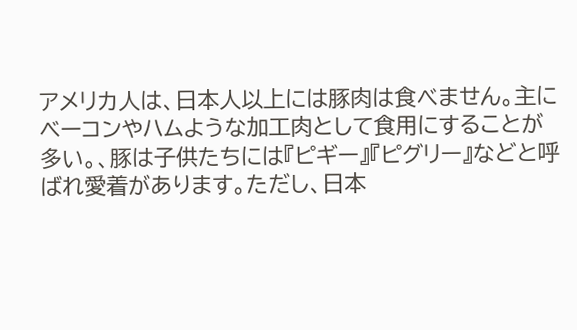アメリカ人は、日本人以上には豚肉は食べません。主にベーコンやハムような加工肉として食用にすることが多い。、豚は子供たちには『ピギー』『ピグリー』などと呼ばれ愛着があります。ただし、日本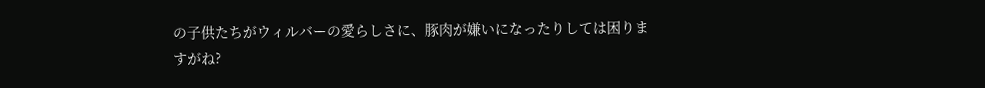の子供たちがウィルバーの愛らしさに、豚肉が嫌いになったりしては困りますがね?